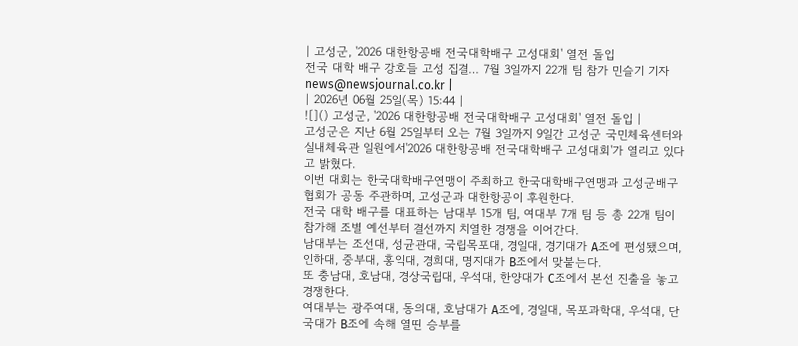| 고성군, '2026 대한항공배 전국대학배구 고성대회' 열전 돌입
전국 대학 배구 강호들 고성 집결… 7월 3일까지 22개 팀 참가 민슬기 기자 news@newsjournal.co.kr |
| 2026년 06월 25일(목) 15:44 |
![]() 고성군, '2026 대한항공배 전국대학배구 고성대회' 열전 돌입 |
고성군은 지난 6월 25일부터 오는 7월 3일까지 9일간 고성군 국민체육센터와 실내체육관 일원에서'2026 대한항공배 전국대학배구 고성대회'가 열리고 있다고 밝혔다.
이번 대회는 한국대학배구연맹이 주최하고 한국대학배구연맹과 고성군배구협회가 공동 주관하며, 고성군과 대한항공이 후원한다.
전국 대학 배구를 대표하는 남대부 15개 팀, 여대부 7개 팀 등 총 22개 팀이 참가해 조별 예선부터 결선까지 치열한 경쟁을 이어간다.
남대부는 조선대, 성균관대, 국립목포대, 경일대, 경기대가 A조에 편성됐으며, 인하대, 중부대, 홍익대, 경희대, 명지대가 B조에서 맞붙는다.
또 충남대, 호남대, 경상국립대, 우석대, 한양대가 C조에서 본선 진출을 놓고 경쟁한다.
여대부는 광주여대, 동의대, 호남대가 A조에, 경일대, 목포과학대, 우석대, 단국대가 B조에 속해 열띤 승부를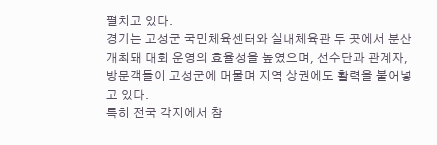펼치고 있다.
경기는 고성군 국민체육센터와 실내체육관 두 곳에서 분산 개최돼 대회 운영의 효율성을 높였으며, 선수단과 관계자, 방문객들이 고성군에 머물며 지역 상권에도 활력을 불어넣고 있다.
특히 전국 각지에서 참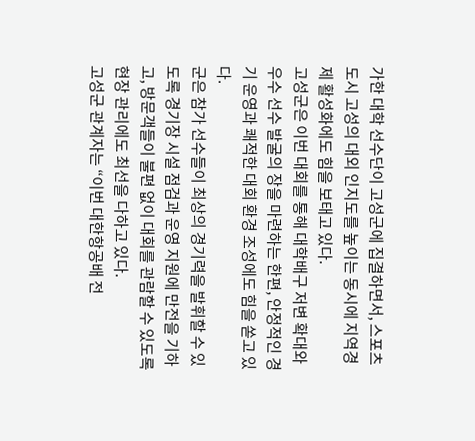가한 대학 선수단이 고성군에 집결하면서, 스포츠 도시 고성의 대외 인지도를 높이는 동시에 지역경제 활성화에도 힘을 보태고 있다.
고성군은 이번 대회를 통해 대학배구 저변 확대와 우수 선수 발굴의 장을 마련하는 한편, 안정적인 경기 운영과 쾌적한 대회 환경 조성에도 힘을 쏟고 있다.
군은 참가 선수들이 최상의 경기력을 발휘할 수 있도록 경기장 시설 점검과 운영 지원에 만전을 기하고, 방문객들이 불편 없이 대회를 관람할 수 있도록 현장 관리에도 최선을 다하고 있다.
고성군 관계자는 “이번 대한항공배 전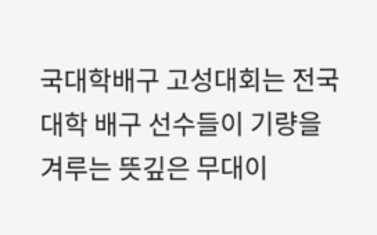국대학배구 고성대회는 전국 대학 배구 선수들이 기량을 겨루는 뜻깊은 무대이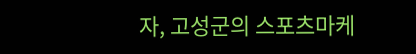자, 고성군의 스포츠마케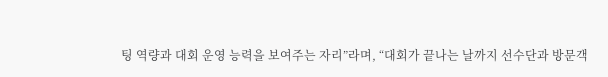팅 역량과 대회 운영 능력을 보여주는 자리”라며, “대회가 끝나는 날까지 선수단과 방문객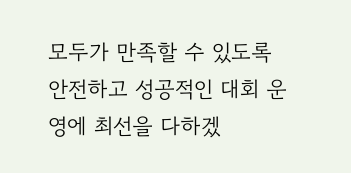모두가 만족할 수 있도록 안전하고 성공적인 대회 운영에 최선을 다하겠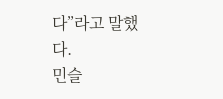다”라고 말했다.
민슬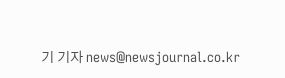기 기자 news@newsjournal.co.kr